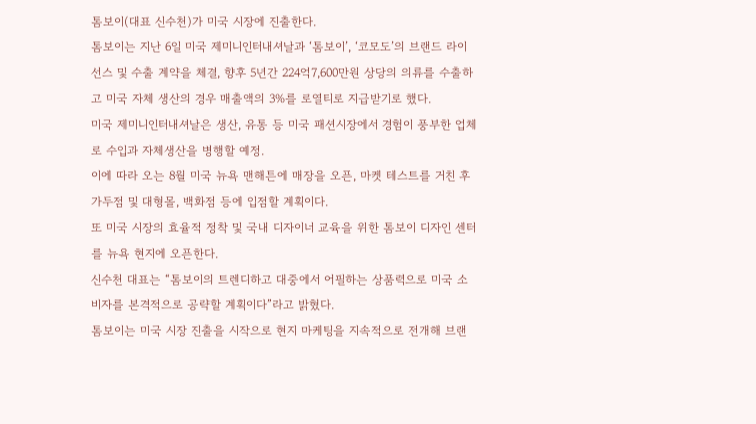톰보이(대표 신수천)가 미국 시장에 진출한다.
톰보이는 지난 6일 미국 제미니인터내셔날과 ‘톰보이’, ‘코모도’의 브랜드 라이선스 및 수출 계약을 체결, 향후 5년간 224억7,600만원 상당의 의류를 수출하고 미국 자체 생산의 경우 매출액의 3%를 로열티로 지급받기로 했다.
미국 제미니인터내셔날은 생산, 유통 등 미국 패션시장에서 경험이 풍부한 업체로 수입과 자체생산을 병행할 예정.
이에 따라 오는 8월 미국 뉴욕 맨해튼에 매장을 오픈, 마켓 테스트를 거친 후 가두점 및 대형몰, 백화점 등에 입점할 계획이다.
또 미국 시장의 효율적 정착 및 국내 디자이너 교육을 위한 톰보이 디자인 센터를 뉴욕 현지에 오픈한다.
신수천 대표는 “톰보이의 트렌디하고 대중에서 어필하는 상품력으로 미국 소비자를 본격적으로 공략할 계획이다”라고 밝혔다.
톰보이는 미국 시장 진출을 시작으로 현지 마케팅을 지속적으로 전개해 브랜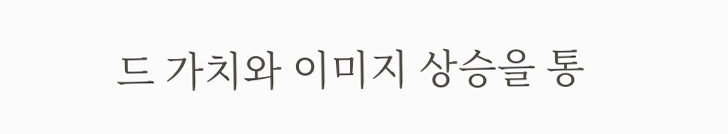드 가치와 이미지 상승을 통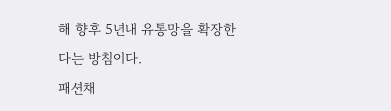해 향후 5년내 유통망을 확장한다는 방침이다.
패션채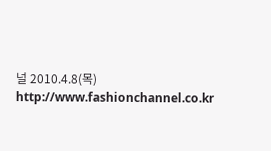널 2010.4.8(목) http://www.fashionchannel.co.kr